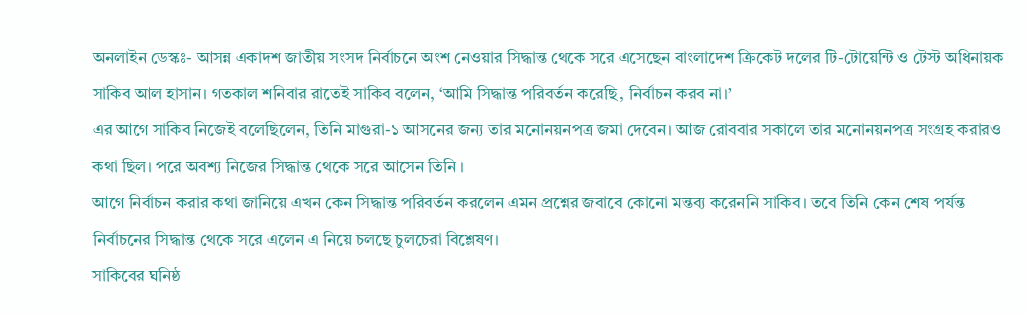অনলাইন ডেস্কঃ- আসন্ন একাদশ জাতীয় সংসদ নির্বাচনে অংশ নেওয়ার সিদ্ধান্ত থেকে সরে এসেছেন বাংলাদেশ ক্রিকেট দলের টি-টোয়েন্টি ও টেস্ট অধিনায়ক সাকিব আল হাসান। গতকাল শনিবার রাতেই সাকিব বলেন, ‘আমি সিদ্ধান্ত পরিবর্তন করেছি, নির্বাচন করব না।’
এর আগে সাকিব নিজেই বলেছিলেন, তিনি মাগুরা-১ আসনের জন্য তার মনোনয়নপত্র জমা দেবেন। আজ রোববার সকালে তার মনোনয়নপত্র সংগ্রহ করারও কথা ছিল। পরে অবশ্য নিজের সিদ্ধান্ত থেকে সরে আসেন তিনি ।
আগে নির্বাচন করার কথা জানিয়ে এখন কেন সিদ্ধান্ত পরিবর্তন করলেন এমন প্রশ্নের জবাবে কোনো মন্তব্য করেননি সাকিব। তবে তিনি কেন শেষ পর্যন্ত নির্বাচনের সিদ্ধান্ত থেকে সরে এলেন এ নিয়ে চলছে চুলচেরা বিশ্লেষণ।
সাকিবের ঘনিষ্ঠ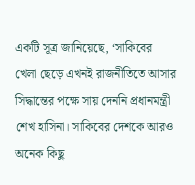একটি সূত্র জানিয়েছে, ‘সাকিবের খেলা ছেড়ে এখনই রাজনীতিতে আসার সিদ্ধান্তের পক্ষে সায় দেননি প্রধানমন্ত্রী শেখ হাসিনা। সাকিবের দেশকে আরও অনেক কিছু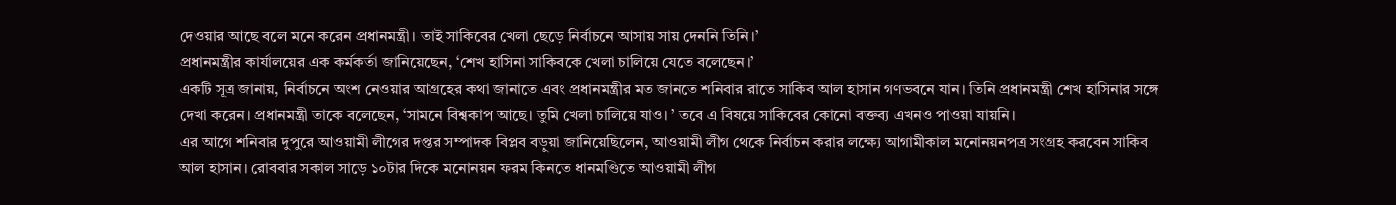দেওয়ার আছে বলে মনে করেন প্রধানমন্ত্রী। তাই সাকিবের খেলা ছেড়ে নির্বাচনে আসায় সায় দেননি তিনি।’
প্রধানমন্ত্রীর কার্যালয়ের এক কর্মকর্তা জানিয়েছেন, ‘শেখ হাসিনা সাকিবকে খেলা চালিয়ে যেতে বলেছেন।’
একটি সূত্র জানায়, নির্বাচনে অংশ নেওয়ার আগ্রহের কথা জানাতে এবং প্রধানমন্ত্রীর মত জানতে শনিবার রাতে সাকিব আল হাসান গণভবনে যান। তিনি প্রধানমন্ত্রী শেখ হাসিনার সঙ্গে দেখা করেন। প্রধানমন্ত্রী তাকে বলেছেন, ‘সামনে বিশ্বকাপ আছে। তুমি খেলা চালিয়ে যাও। ’ তবে এ বিষয়ে সাকিবের কোনো বক্তব্য এখনও পাওয়া যায়নি।
এর আগে শনিবার দুপুরে আওয়ামী লীগের দপ্তর সম্পাদক বিপ্লব বড়ুয়া জানিয়েছিলেন, আওয়ামী লীগ থেকে নির্বাচন করার লক্ষ্যে আগামীকাল মনোনয়নপত্র সংগ্রহ করবেন সাকিব আল হাসান। রোববার সকাল সাড়ে ১০টার দিকে মনোনয়ন ফরম কিনতে ধানমণ্ডিতে আওয়ামী লীগ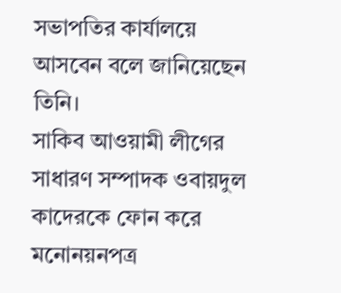সভাপতির কার্যালয়ে আসবেন বলে জানিয়েছেন তিনি।
সাকিব আওয়ামী লীগের সাধারণ সম্পাদক ওবায়দুল কাদেরকে ফোন করে মনোনয়নপত্র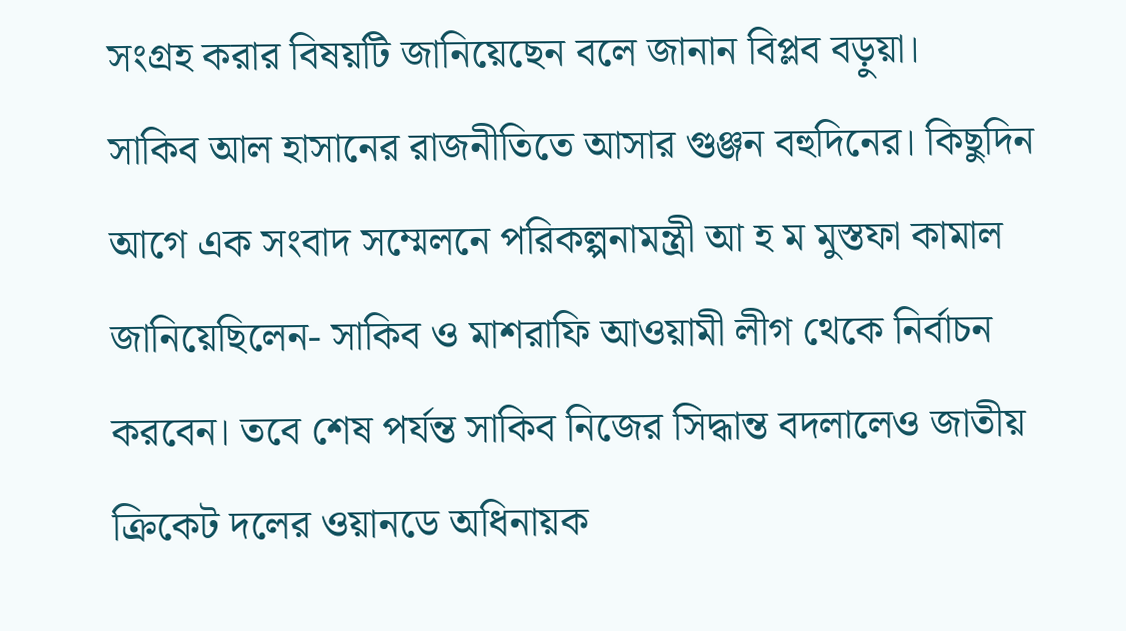সংগ্রহ করার বিষয়টি জানিয়েছেন বলে জানান বিপ্লব বড়ুয়া।
সাকিব আল হাসানের রাজনীতিতে আসার গুঞ্জন বহুদিনের। কিছুদিন আগে এক সংবাদ সম্মেলনে পরিকল্পনামন্ত্রী আ হ ম মুস্তফা কামাল জানিয়েছিলেন- সাকিব ও মাশরাফি আওয়ামী লীগ থেকে নির্বাচন করবেন। তবে শেষ পর্যন্ত সাকিব নিজের সিদ্ধান্ত বদলালেও জাতীয় ক্রিকেট দলের ওয়ানডে অধিনায়ক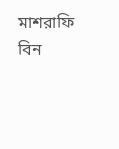মাশরাফি বিন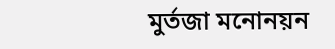মুর্তজা মনোনয়ন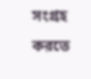সংগ্রহ করতে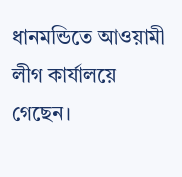ধানমন্ডিতে আওয়ামী লীগ কার্যালয়ে গেছেন।